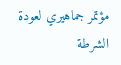مؤتمر جماهيري لعودة الشرطة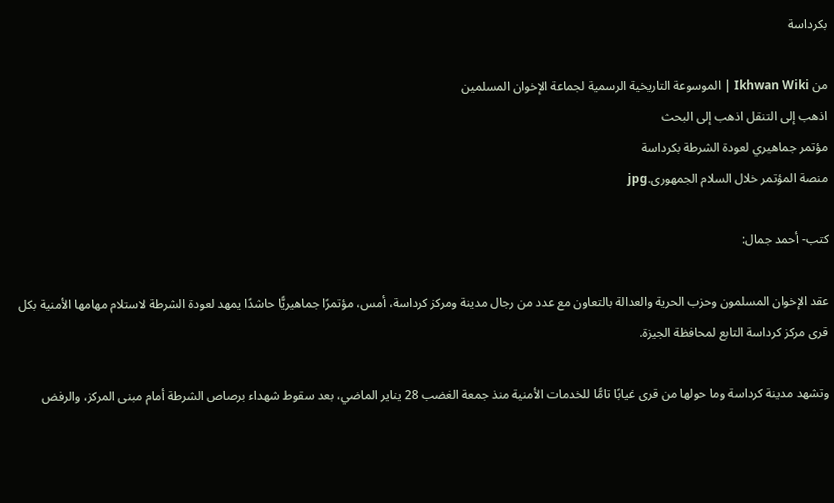بكرداسة

من Ikhwan Wiki | الموسوعة التاريخية الرسمية لجماعة الإخوان المسلمين
اذهب إلى التنقل اذهب إلى البحث
مؤتمر جماهيري لعودة الشرطة بكرداسة
منصة المؤتمر خلال السلام الجمهورى.jpg

كتب- أحمد جمال:

عقد الإخوان المسلمون وحزب الحرية والعدالة بالتعاون مع عدد من رجال مدينة ومركز كرداسة، أمس، مؤتمرًا جماهيريًّا حاشدًا يمهد لعودة الشرطة لاستلام مهامها الأمنية بكل قرى مركز كرداسة التابع لمحافظة الجيزة.

وتشهد مدينة كرداسة وما حولها من قرى غيابًا تامًّا للخدمات الأمنية منذ جمعة الغضب 28 يناير الماضي، بعد سقوط شهداء برصاص الشرطة أمام مبنى المركز، والرفض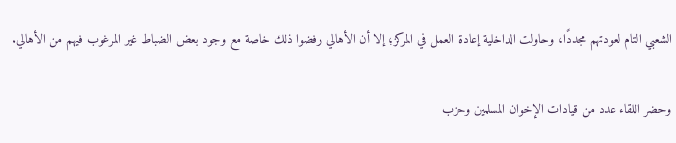الشعبي التام لعودتهم مجددًا، وحاولت الداخلية إعادة العمل في المركز؛ إلا أن الأهالي رفضوا ذلك خاصة مع وجود بعض الضباط غير المرغوب فيهم من الأهالي.

وحضر اللقاء عدد من قيادات الإخوان المسلمين وحزب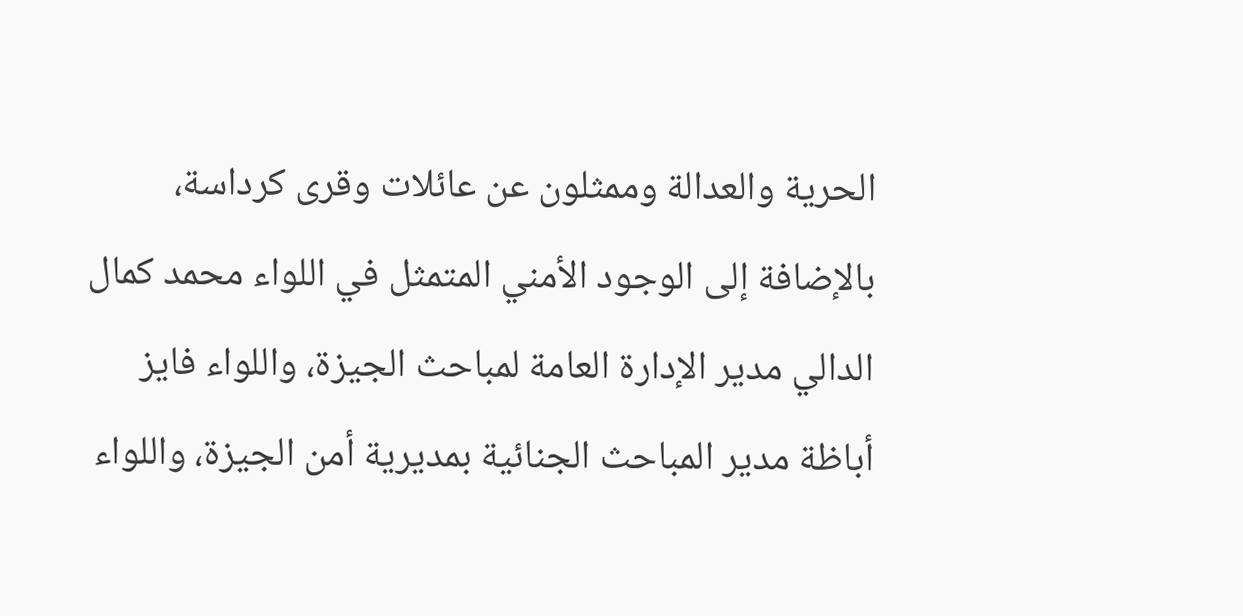الحرية والعدالة وممثلون عن عائلات وقرى كرداسة، بالإضافة إلى الوجود الأمني المتمثل في اللواء محمد كمال الدالي مدير الإدارة العامة لمباحث الجيزة، واللواء فايز أباظة مدير المباحث الجنائية بمديرية أمن الجيزة، واللواء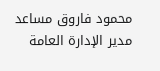محمود فاروق مساعد مدير الإدارة العامة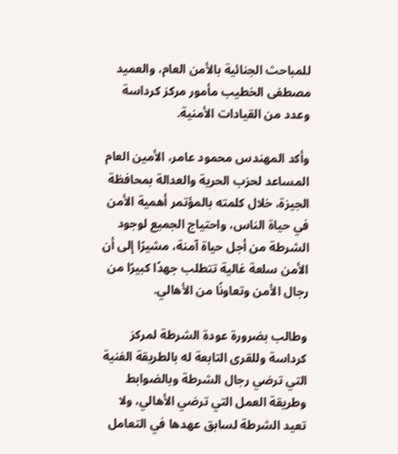للمباحث الجنائية بالأمن العام، والعميد مصطفى الخطيب مأمور مركز كرداسة وعدد من القيادات الأمنية.

وأكد المهندس محمود عامر، الأمين العام المساعد لحزب الحرية والعدالة بمحافظة الجيزة، خلال كلمته بالمؤتمر أهمية الأمن في حياة الناس، واحتياج الجميع لوجود الشرطة من أجل حياة آمنة، مشيرًا إلى أن الأمن سلعة غالية تتطلب جهدًا كبيرًا من رجال الأمن وتعاونًا من الأهالي.

وطالب بضرورة عودة الشرطة لمركز كرداسة وللقرى التابعة له بالطريقة الفنية التي ترضي رجال الشرطة وبالضوابط وطريقة العمل التي ترضي الأهالي، ولا تعيد الشرطة لسابق عهدها في التعامل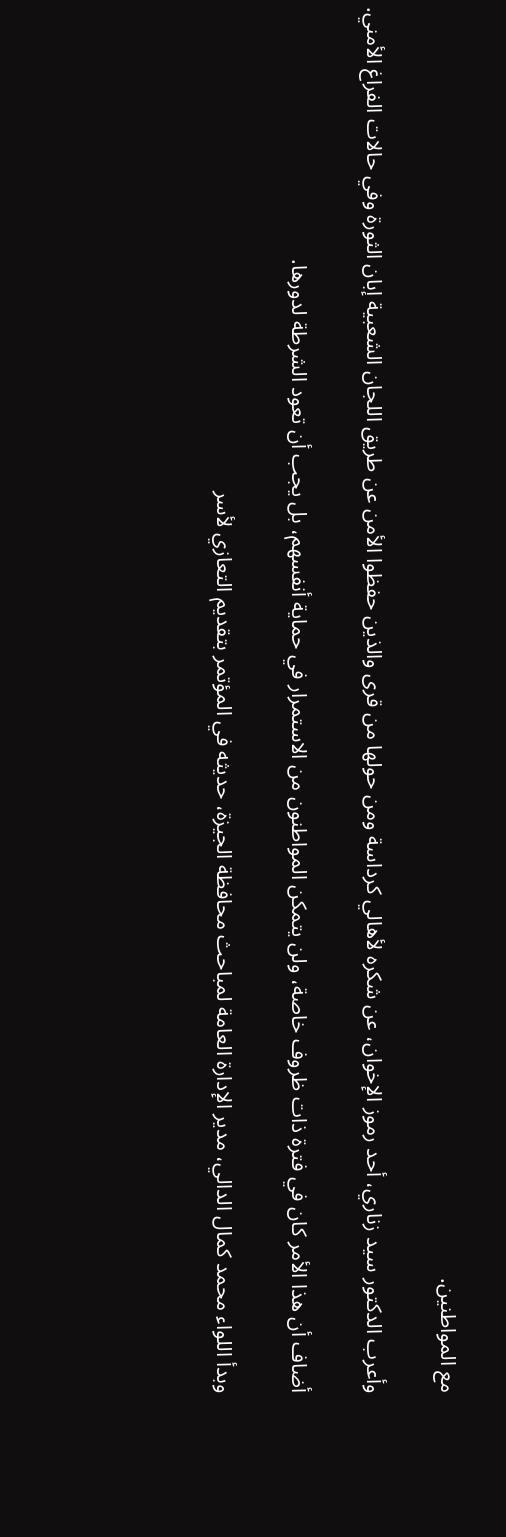مع المواطنين.

وأعرب الدكتور سيد زناري، أحد رموز الإخوان، عن شكره لأهالي كرداسة ومن حولها من قرى والذين حفظوا الأمن عن طريق اللجان الشعبية إبان الثورة وفي حالات الفراغ الأمني.

أضاف أن هذا الأمر كان في فترة ذات ظروف خاصة، ولن يتمكن المواطنون من الاستمرار في حماية أنفسهم، بل يجب أن تعود الشرطة لدورها.

وبدأ اللواء محمد كمال الدالي، مدير الإدارة العامة لمباحث محافظة الجيزة، حديثه في المؤتمر بتقديم التعازي لأسر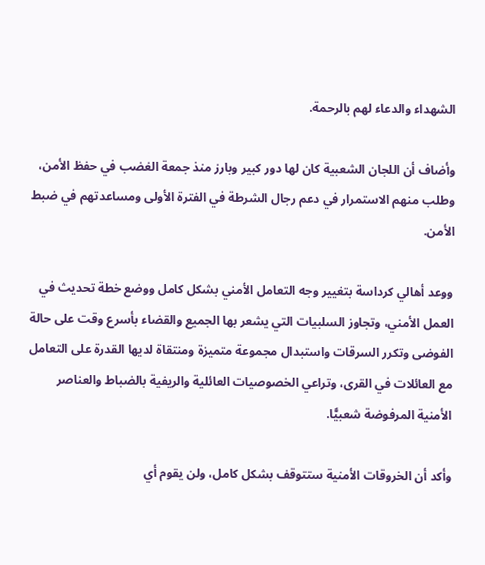الشهداء والدعاء لهم بالرحمة.

وأضاف أن اللجان الشعبية كان لها دور كبير وبارز منذ جمعة الغضب في حفظ الأمن، وطلب منهم الاستمرار في دعم رجال الشرطة في الفترة الأولى ومساعدتهم في ضبط الأمن.

ووعد أهالي كرداسة بتغيير وجه التعامل الأمني بشكل كامل ووضع خطة تحديث في العمل الأمني، وتجاوز السلبيات التي يشعر بها الجميع والقضاء بأسرع وقت على حالة الفوضى وتكرر السرقات واستبدال مجموعة متميزة ومنتقاة لديها القدرة على التعامل مع العائلات في القرى، وتراعي الخصوصيات العائلية والريفية بالضباط والعناصر الأمنية المرفوضة شعبيًّا.

وأكد أن الخروقات الأمنية ستتوقف بشكل كامل، ولن يقوم أي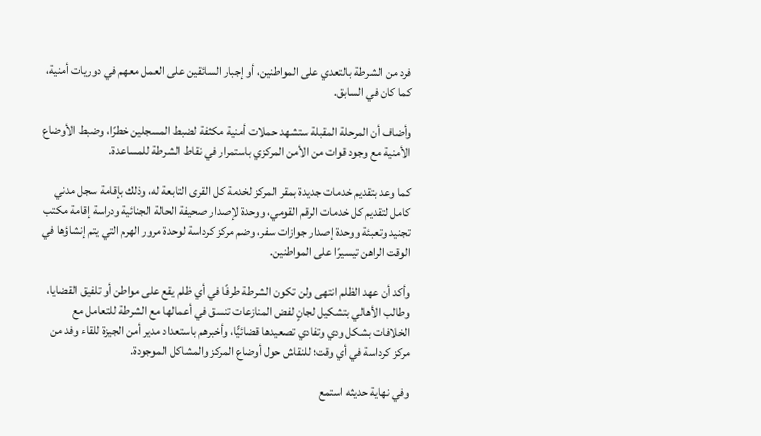فرد من الشرطة بالتعدي على المواطنين، أو إجبار السائقين على العمل معهم في دوريات أمنية، كما كان في السابق.

وأضاف أن المرحلة المقبلة ستشهد حملات أمنية مكثفة لضبط المسجلين خطرًا، وضبط الأوضاع الأمنية مع وجود قوات من الأمن المركزي باستمرار في نقاط الشرطة للمساعدة.

كما وعد بتقديم خدمات جديدة بمقر المركز لخدمة كل القرى التابعة له، وذلك بإقامة سجل مدني كامل لتقديم كل خدمات الرقم القومي، ووحدة لإصدار صحيفة الحالة الجنائية ودراسة إقامة مكتب تجنيد وتعبئة ووحدة إصدار جوازات سفر، وضم مركز كرداسة لوحدة مرور الهرم التي يتم إنشاؤها في الوقت الراهن تيسيرًا على المواطنين.

وأكد أن عهد الظلم انتهى ولن تكون الشرطة طرفًا في أي ظلم يقع على مواطن أو تلفيق القضايا، وطالب الأهالي بتشكيل لجانٍ لفض المنازعات تنسق في أعمالها مع الشرطة للتعامل مع الخلافات بشكل ودي وتفادي تصعيدها قضائيًّا، وأخبرهم باستعداد مدير أمن الجيزة للقاء وفد من مركز كرداسة في أي وقت؛ للنقاش حول أوضاع المركز والمشاكل الموجودة.

وفي نهاية حديثه استمع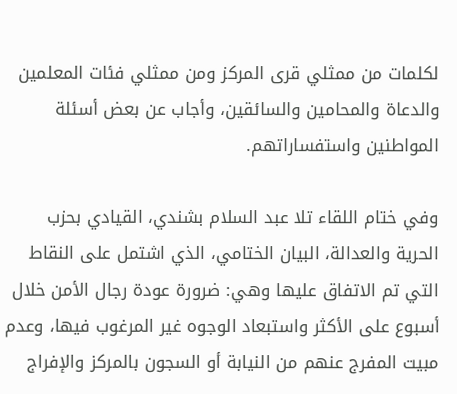لكلمات من ممثلي قرى المركز ومن ممثلي فئات المعلمين والدعاة والمحامين والسائقين، وأجاب عن بعض أسئلة المواطنين واستفساراتهم.

وفي ختام اللقاء تلا عبد السلام بشندي، القيادي بحزب الحرية والعدالة، البيان الختامي، الذي اشتمل على النقاط التي تم الاتفاق عليها وهي: ضرورة عودة رجال الأمن خلال أسبوع على الأكثر واستبعاد الوجوه غير المرغوب فيها، وعدم مبيت المفرج عنهم من النيابة أو السجون بالمركز والإفراج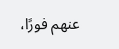عنهم فورًا،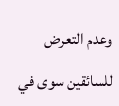وعدم التعرض للسائقين سوى في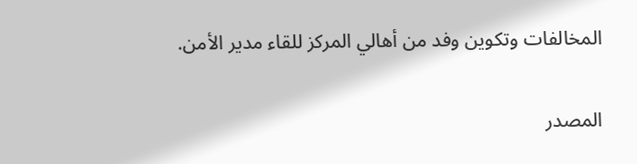المخالفات وتكوين وفد من أهالي المركز للقاء مدير الأمن.

المصدر